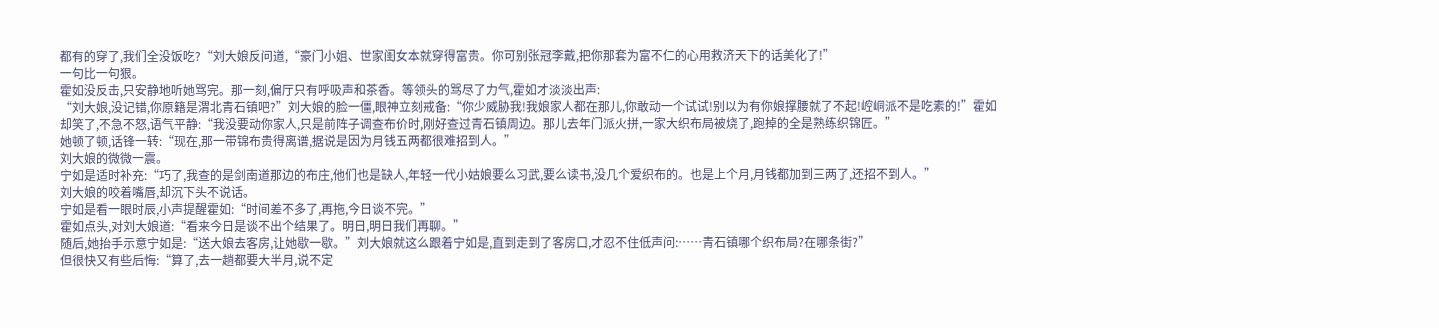都有的穿了,我们全没饭吃?“刘大娘反问道,“豪门小姐、世家闺女本就穿得富贵。你可别张冠李戴,把你那套为富不仁的心用救济天下的话美化了!”
一句比一句狠。
霍如没反击,只安静地听她骂完。那一刻,偏厅只有呼吸声和茶香。等领头的骂尽了力气,霍如才淡淡出声:
“刘大娘,没记错,你原籍是渭北青石镇吧?”刘大娘的脸一僵,眼神立刻戒备:“你少威胁我!我娘家人都在那儿,你敢动一个试试!别以为有你娘撑腰就了不起!崆峒派不是吃素的!”霍如却笑了,不急不怒,语气平静:“我没要动你家人,只是前阵子调查布价时,刚好查过青石镇周边。那儿去年门派火拼,一家大织布局被烧了,跑掉的全是熟练织锦匠。”
她顿了顿,话锋一转:“现在,那一带锦布贵得离谱,据说是因为月钱五两都很难招到人。”
刘大娘的微微一震。
宁如是适时补充:“巧了,我查的是剑南道那边的布庄,他们也是缺人,年轻一代小姑娘要么习武,要么读书,没几个爱织布的。也是上个月,月钱都加到三两了,还招不到人。”
刘大娘的咬着嘴唇,却沉下头不说话。
宁如是看一眼时辰,小声提醒霍如:“时间差不多了,再拖,今日谈不完。”
霍如点头,对刘大娘道:“看来今日是谈不出个结果了。明日,明日我们再聊。”
随后,她抬手示意宁如是:“送大娘去客房,让她歇一歇。”刘大娘就这么跟着宁如是,直到走到了客房口,才忍不住低声问:……青石镇哪个织布局?在哪条街?”
但很快又有些后悔:“算了,去一趟都要大半月,说不定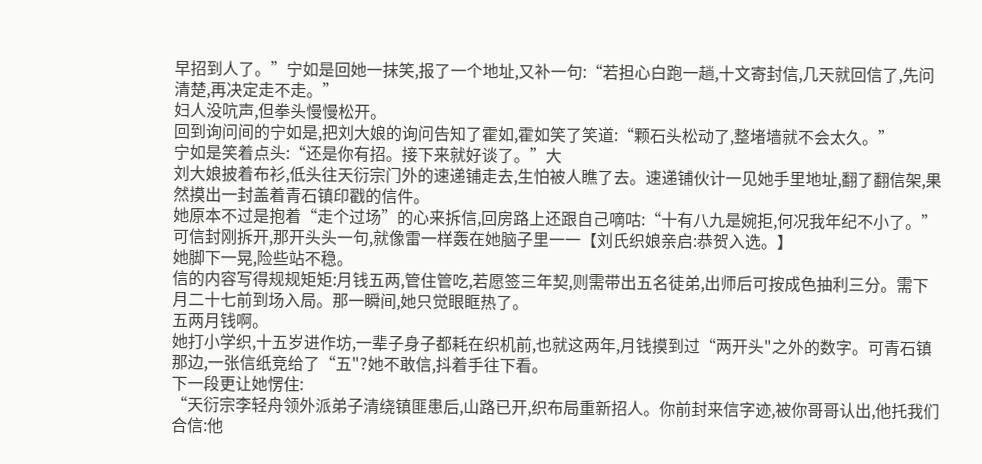早招到人了。”宁如是回她一抹笑,报了一个地址,又补一句:“若担心白跑一趟,十文寄封信,几天就回信了,先问清楚,再决定走不走。”
妇人没吭声,但拳头慢慢松开。
回到询问间的宁如是,把刘大娘的询问告知了霍如,霍如笑了笑道:“颗石头松动了,整堵墙就不会太久。”
宁如是笑着点头:“还是你有招。接下来就好谈了。”大
刘大娘披着布衫,低头往天衍宗门外的速递铺走去,生怕被人瞧了去。速递铺伙计一见她手里地址,翻了翻信架,果然摸出一封盖着青石镇印戳的信件。
她原本不过是抱着“走个过场”的心来拆信,回房路上还跟自己嘀咕:“十有八九是婉拒,何况我年纪不小了。”可信封刚拆开,那开头头一句,就像雷一样轰在她脑子里一一【刘氏织娘亲启:恭贺入选。】
她脚下一晃,险些站不稳。
信的内容写得规规矩矩:月钱五两,管住管吃,若愿签三年契,则需带出五名徒弟,出师后可按成色抽利三分。需下月二十七前到场入局。那一瞬间,她只觉眼眶热了。
五两月钱啊。
她打小学织,十五岁进作坊,一辈子身子都耗在织机前,也就这两年,月钱摸到过“两开头"之外的数字。可青石镇那边,一张信纸竞给了“五"?她不敢信,抖着手往下看。
下一段更让她愣住:
“天衍宗李轻舟领外派弟子清绕镇匪患后,山路已开,织布局重新招人。你前封来信字迹,被你哥哥认出,他托我们合信:他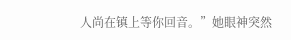人尚在镇上等你回音。”她眼神突然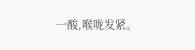一酸,喉咙发紧。